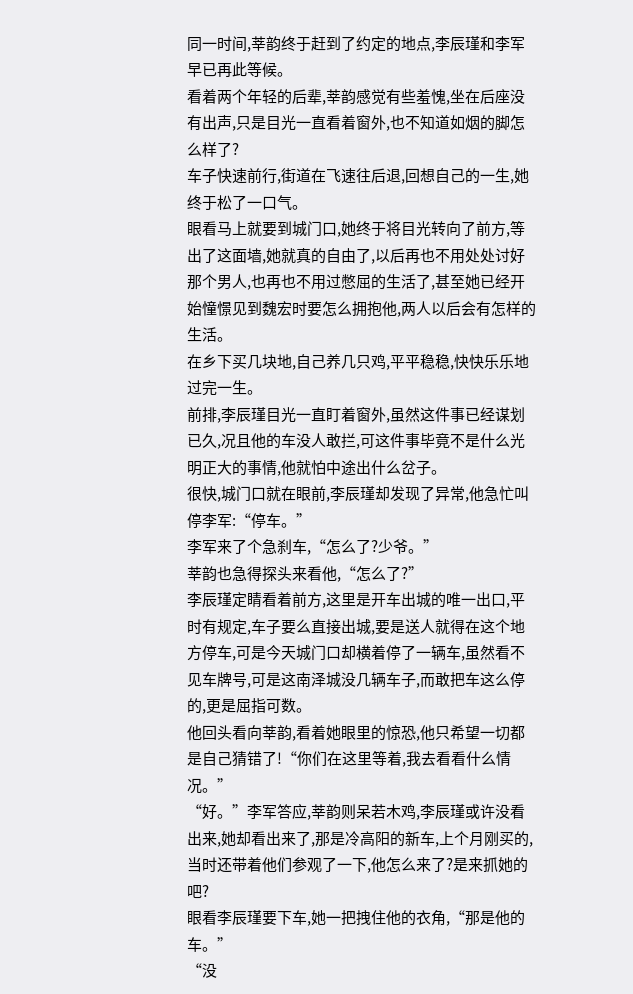同一时间,莘韵终于赶到了约定的地点,李辰瑾和李军早已再此等候。
看着两个年轻的后辈,莘韵感觉有些羞愧,坐在后座没有出声,只是目光一直看着窗外,也不知道如烟的脚怎么样了?
车子快速前行,街道在飞速往后退,回想自己的一生,她终于松了一口气。
眼看马上就要到城门口,她终于将目光转向了前方,等出了这面墙,她就真的自由了,以后再也不用处处讨好那个男人,也再也不用过憋屈的生活了,甚至她已经开始憧憬见到魏宏时要怎么拥抱他,两人以后会有怎样的生活。
在乡下买几块地,自己养几只鸡,平平稳稳,快快乐乐地过完一生。
前排,李辰瑾目光一直盯着窗外,虽然这件事已经谋划已久,况且他的车没人敢拦,可这件事毕竟不是什么光明正大的事情,他就怕中途出什么岔子。
很快,城门口就在眼前,李辰瑾却发现了异常,他急忙叫停李军:“停车。”
李军来了个急刹车,“怎么了?少爷。”
莘韵也急得探头来看他,“怎么了?”
李辰瑾定睛看着前方,这里是开车出城的唯一出口,平时有规定,车子要么直接出城,要是送人就得在这个地方停车,可是今天城门口却横着停了一辆车,虽然看不见车牌号,可是这南泽城没几辆车子,而敢把车这么停的,更是屈指可数。
他回头看向莘韵,看着她眼里的惊恐,他只希望一切都是自己猜错了!“你们在这里等着,我去看看什么情况。”
“好。”李军答应,莘韵则呆若木鸡,李辰瑾或许没看出来,她却看出来了,那是冷高阳的新车,上个月刚买的,当时还带着他们参观了一下,他怎么来了?是来抓她的吧?
眼看李辰瑾要下车,她一把拽住他的衣角,“那是他的车。”
“没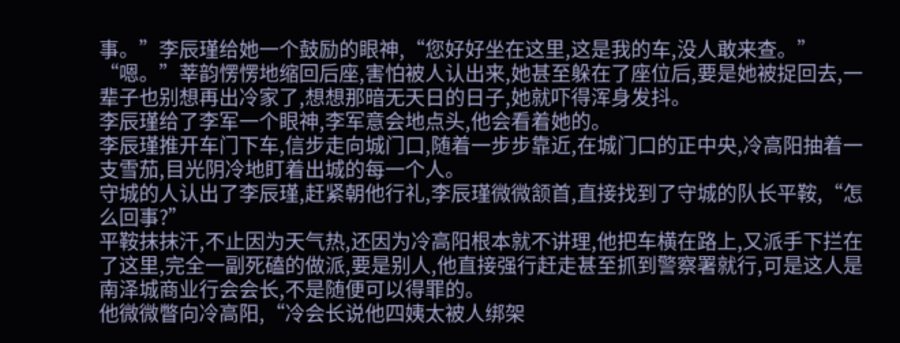事。”李辰瑾给她一个鼓励的眼神,“您好好坐在这里,这是我的车,没人敢来查。”
“嗯。”莘韵愣愣地缩回后座,害怕被人认出来,她甚至躲在了座位后,要是她被捉回去,一辈子也别想再出冷家了,想想那暗无天日的日子,她就吓得浑身发抖。
李辰瑾给了李军一个眼神,李军意会地点头,他会看着她的。
李辰瑾推开车门下车,信步走向城门口,随着一步步靠近,在城门口的正中央,冷高阳抽着一支雪茄,目光阴冷地盯着出城的每一个人。
守城的人认出了李辰瑾,赶紧朝他行礼,李辰瑾微微颔首,直接找到了守城的队长平鞍,“怎么回事?”
平鞍抹抹汗,不止因为天气热,还因为冷高阳根本就不讲理,他把车横在路上,又派手下拦在了这里,完全一副死磕的做派,要是别人,他直接强行赶走甚至抓到警察署就行,可是这人是南泽城商业行会会长,不是随便可以得罪的。
他微微瞥向冷高阳,“冷会长说他四姨太被人绑架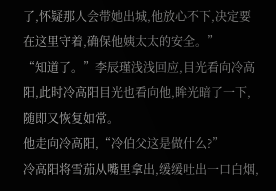了,怀疑那人会带她出城,他放心不下,决定要在这里守着,确保他姨太太的安全。”
“知道了。”李辰瑾浅浅回应,目光看向冷高阳,此时冷高阳目光也看向他,眸光暗了一下,随即又恢复如常。
他走向冷高阳,“冷伯父这是做什么?”
冷高阳将雪茄从嘴里拿出,缓缓吐出一口白烟,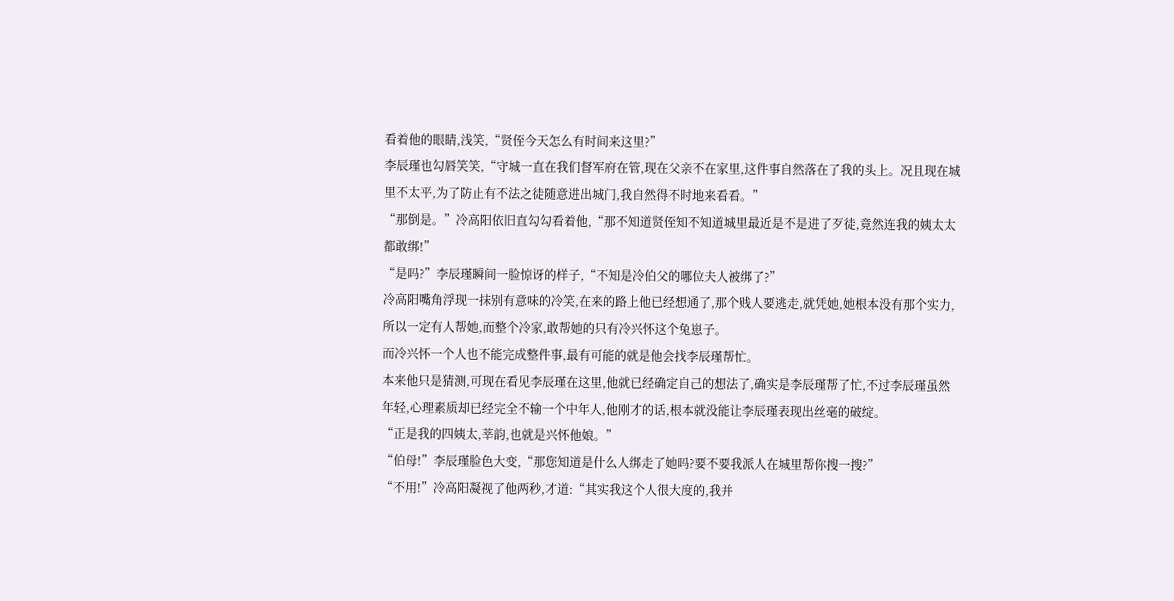看着他的眼睛,浅笑,“贤侄今天怎么有时间来这里?”
李辰瑾也勾唇笑笑,“守城一直在我们督军府在管,现在父亲不在家里,这件事自然落在了我的头上。况且现在城里不太平,为了防止有不法之徒随意进出城门,我自然得不时地来看看。”
“那倒是。”冷高阳依旧直勾勾看着他,“那不知道贤侄知不知道城里最近是不是进了歹徒,竟然连我的姨太太都敢绑!”
“是吗?”李辰瑾瞬间一脸惊讶的样子,“不知是冷伯父的哪位夫人被绑了?”
冷高阳嘴角浮现一抹别有意味的冷笑,在来的路上他已经想通了,那个贱人要逃走,就凭她,她根本没有那个实力,所以一定有人帮她,而整个冷家,敢帮她的只有冷兴怀这个兔崽子。
而冷兴怀一个人也不能完成整件事,最有可能的就是他会找李辰瑾帮忙。
本来他只是猜测,可现在看见李辰瑾在这里,他就已经确定自己的想法了,确实是李辰瑾帮了忙,不过李辰瑾虽然年轻,心理素质却已经完全不输一个中年人,他刚才的话,根本就没能让李辰瑾表现出丝毫的破绽。
“正是我的四姨太,莘韵,也就是兴怀他娘。”
“伯母!”李辰瑾脸色大变,“那您知道是什么人绑走了她吗?要不要我派人在城里帮你搜一搜?”
“不用!”冷高阳凝视了他两秒,才道:“其实我这个人很大度的,我并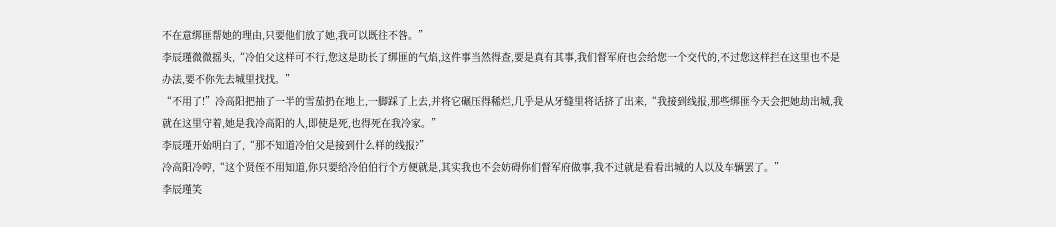不在意绑匪帮她的理由,只要他们放了她,我可以既往不咎。”
李辰瑾微微摇头,“冷伯父这样可不行,您这是助长了绑匪的气焰,这件事当然得查,要是真有其事,我们督军府也会给您一个交代的,不过您这样拦在这里也不是办法,要不你先去城里找找。”
“不用了!”冷高阳把抽了一半的雪茄扔在地上,一脚踩了上去,并将它碾压得稀烂,几乎是从牙缝里将话挤了出来,“我接到线报,那些绑匪今天会把她劫出城,我就在这里守着,她是我冷高阳的人,即使是死,也得死在我冷家。”
李辰瑾开始明白了,“那不知道冷伯父是接到什么样的线报?”
冷高阳冷哼,“这个贤侄不用知道,你只要给冷伯伯行个方便就是,其实我也不会妨碍你们督军府做事,我不过就是看看出城的人以及车辆罢了。”
李辰瑾笑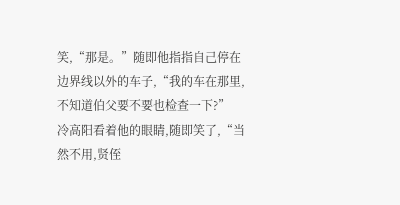笑,“那是。”随即他指指自己停在边界线以外的车子,“我的车在那里,不知道伯父要不要也检查一下?”
冷高阳看着他的眼睛,随即笑了,“当然不用,贤侄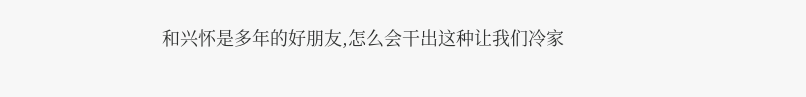和兴怀是多年的好朋友,怎么会干出这种让我们冷家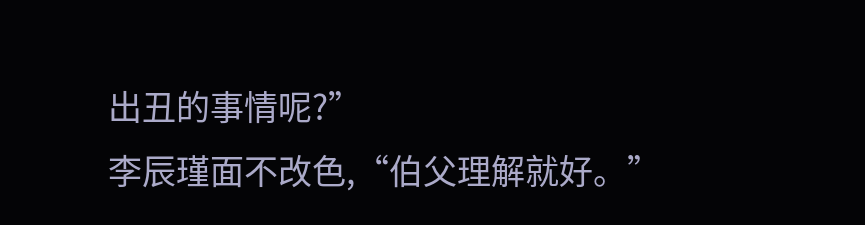出丑的事情呢?”
李辰瑾面不改色,“伯父理解就好。”